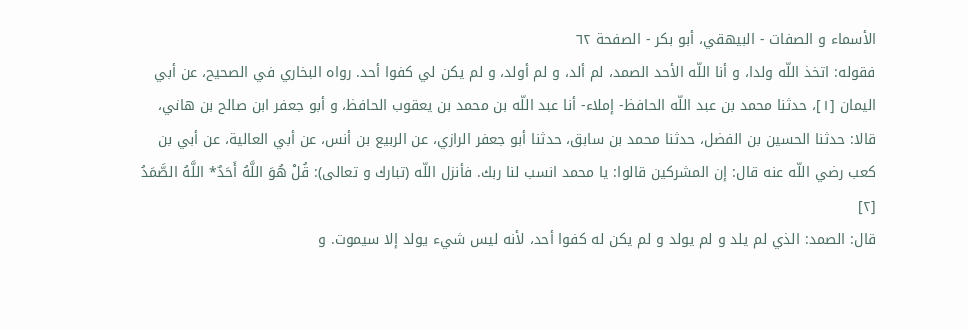الأسماء و الصفات - البيهقي، أبو بكر - الصفحة ٦٢
فقوله: اتخذ اللّه ولدا، و أنا اللّه الأحد الصمد، لم ألد، و لم أولد، و لم يكن لي كفوا أحد. رواه البخاري في الصحيح، عن أبي اليمان [١]، حدثنا محمد بن عبد اللّه الحافظ- إملاء- أنا عبد اللّه بن محمد بن يعقوب الحافظ، و أبو جعفر ابن صالح بن هاني، قالا: حدثنا الحسين بن الفضل، حدثنا محمد بن سابق، حدثنا أبو جعفر الرازي، عن الربيع بن أنس، عن أبي العالية، عن أبي بن كعب رضي اللّه عنه قال: إن المشركين قالوا: يا محمد انسب لنا ربك. فأنزل اللّه (تبارك و تعالى): قُلْ هُوَ اللَّهُ أَحَدٌ* اللَّهُ الصَّمَدُ [٢]
قال: الصمد: الذي لم يلد و لم يولد و لم يكن له كفوا أحد، لأنه ليس شيء يولد إلا سيموت. و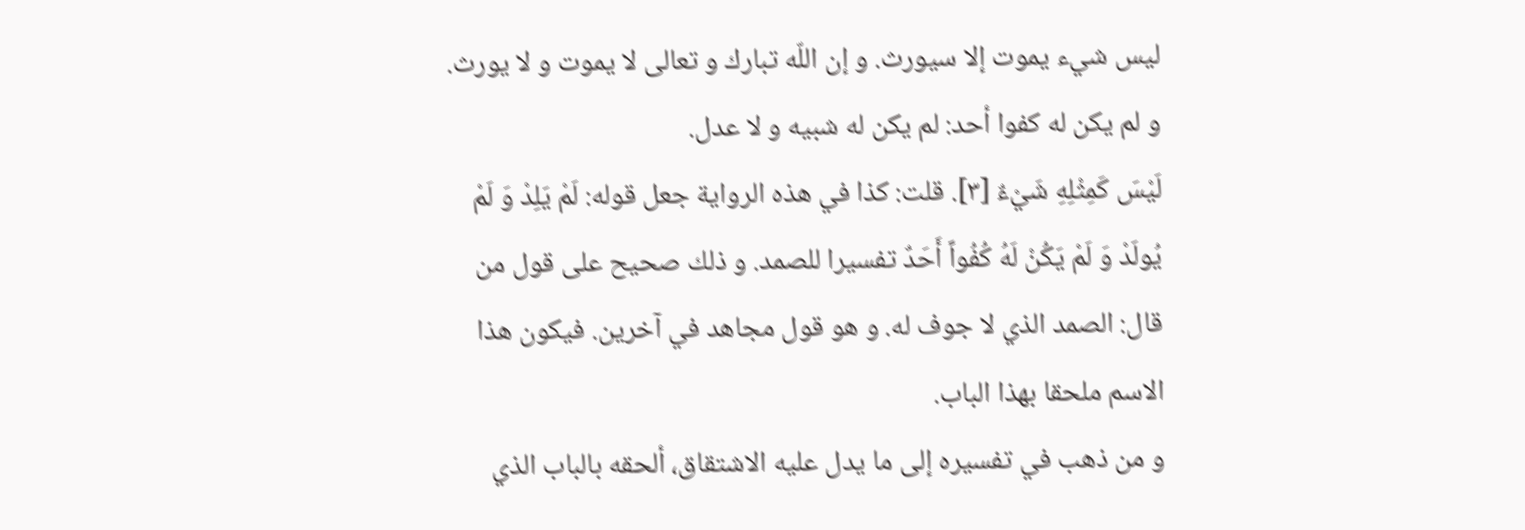ليس شيء يموت إلا سيورث. و إن اللّه تبارك و تعالى لا يموت و لا يورث. و لم يكن له كفوا أحد: لم يكن له شبيه و لا عدل.
لَيْسَ كَمِثْلِهِ شَيْءٌ [٣]. قلت: كذا في هذه الرواية جعل قوله: لَمْ يَلِدْ وَ لَمْ يُولَدْ وَ لَمْ يَكُنْ لَهُ كُفُواً أَحَدٌ تفسيرا للصمد. و ذلك صحيح على قول من قال: الصمد الذي لا جوف له. و هو قول مجاهد في آخرين. فيكون هذا الاسم ملحقا بهذا الباب.
و من ذهب في تفسيره إلى ما يدل عليه الاشتقاق، ألحقه بالباب الذي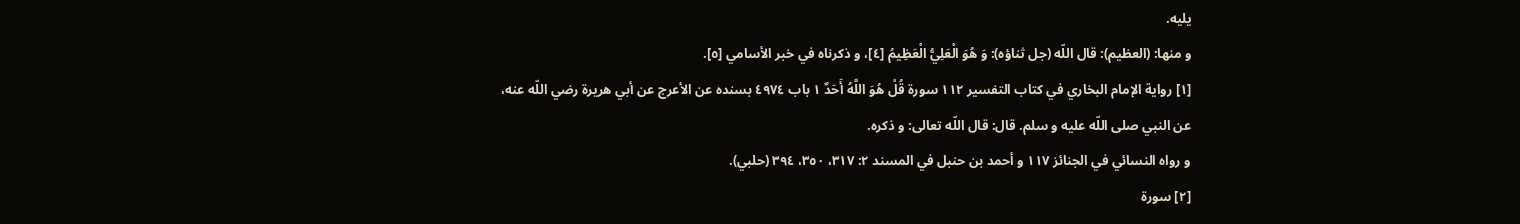يليه.
و منها: (العظيم): قال اللّه (جل ثناؤه): وَ هُوَ الْعَلِيُّ الْعَظِيمُ [٤]، و ذكرناه في خبر الأسامي [٥].
[١] رواية الإمام البخاري في كتاب التفسير ١١٢ سورة قُلْ هُوَ اللَّهُ أَحَدٌ ١ باب ٤٩٧٤ بسنده عن الأعرج عن أبي هريرة رضي اللّه عنه، عن النبي صلى اللّه عليه و سلم. قال: قال اللّه تعالى: و ذكره.
و رواه النسائي في الجنائز ١١٧ و أحمد بن حنبل في المسند ٢: ٣١٧، ٣٥٠، ٣٩٤ (حلبي).
[٢] سورة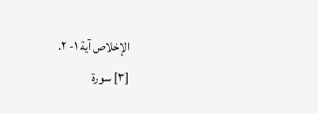الإخلاص آية ١- ٢.
[٣] سورة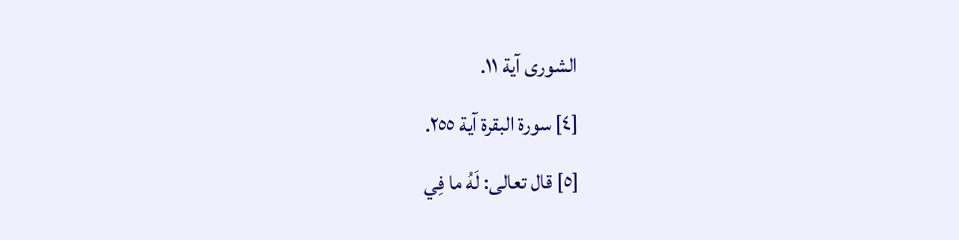الشورى آية ١١.
[٤] سورة البقرة آية ٢٥٥.
[٥] قال تعالى: لَهُ ما فِي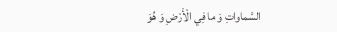السَّماواتِ وَ ما فِي الْأَرْضِ وَ هُوَ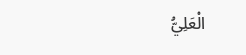الْعَلِيُّ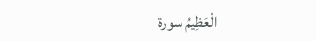الْعَظِيمُ سورة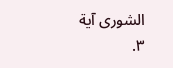الشورى آية ٣.